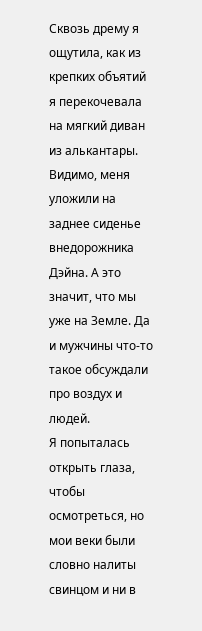Сквозь дрему я ощутила, как из крепких объятий я перекочевала на мягкий диван из алькантары. Видимо, меня уложили на заднее сиденье внедорожника Дэйна. А это значит, что мы уже на Земле. Да и мужчины что-то такое обсуждали про воздух и людей.
Я попыталась открыть глаза, чтобы осмотреться, но мои веки были словно налиты свинцом и ни в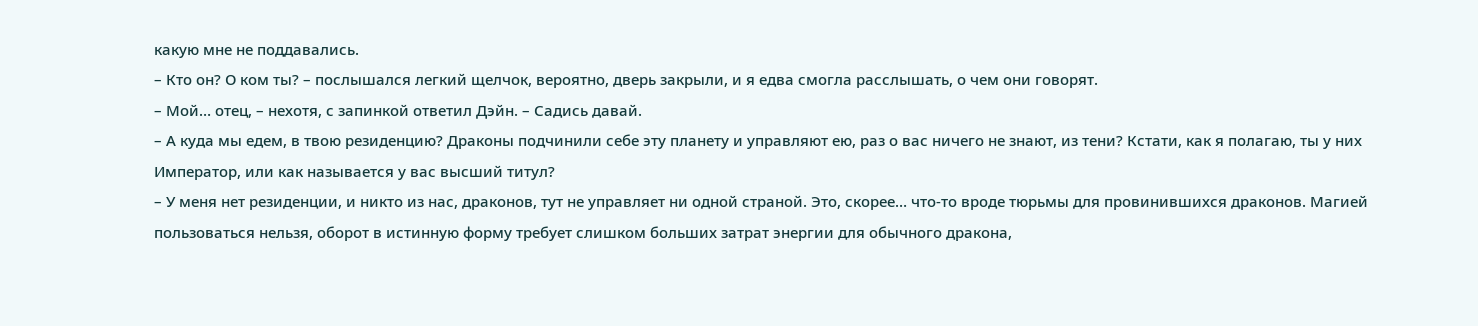какую мне не поддавались.
– Кто он? О ком ты? – послышался легкий щелчок, вероятно, дверь закрыли, и я едва смогла расслышать, о чем они говорят.
– Мой… отец, – нехотя, с запинкой ответил Дэйн. – Садись давай.
– А куда мы едем, в твою резиденцию? Драконы подчинили себе эту планету и управляют ею, раз о вас ничего не знают, из тени? Кстати, как я полагаю, ты у них Император, или как называется у вас высший титул?
– У меня нет резиденции, и никто из нас, драконов, тут не управляет ни одной страной. Это, скорее… что-то вроде тюрьмы для провинившихся драконов. Магией пользоваться нельзя, оборот в истинную форму требует слишком больших затрат энергии для обычного дракона,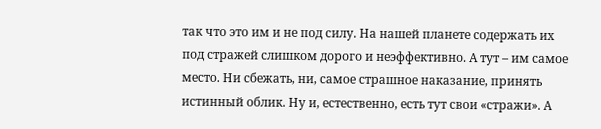так что это им и не под силу. На нашей планете содержать их под стражей слишком дорого и неэффективно. А тут – им самое место. Ни сбежать, ни, самое страшное наказание, принять истинный облик. Ну и, естественно, есть тут свои «стражи». А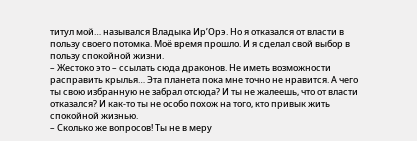титул мой… назывался Владыка Ир’Орэ. Но я отказался от власти в пользу своего потомка. Моё время прошло. И я сделал свой выбор в пользу спокойной жизни.
– Жестоко это – ссылать сюда драконов. Не иметь возможности расправить крылья… Эта планета пока мне точно не нравится. А чего ты свою избранную не забрал отсюда? И ты не жалеешь, что от власти отказался? И как-то ты не особо похож на того, кто привык жить спокойной жизнью.
– Сколько же вопросов! Ты не в меру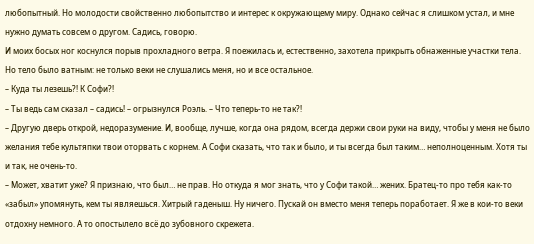любопытный. Но молодости свойственно любопытство и интерес к окружающему миру. Однако сейчас я слишком устал, и мне нужно думать совсем о другом. Садись, говорю.
И моих босых ног коснулся порыв прохладного ветра. Я поежилась и, естественно, захотела прикрыть обнаженные участки тела. Но тело было ватным: не только веки не слушались меня, но и все остальное.
– Куда ты лезешь?! К Софи?!
– Ты ведь сам сказал – садись! – огрызнулся Роэль. – Что теперь-то не так?!
– Другую дверь открой, недоразумение. И, вообще, лучше, когда она рядом, всегда держи свои руки на виду, чтобы у меня не было желания тебе культяпки твои оторвать с корнем. А Софи сказать, что так и было, и ты всегда был таким… неполноценным. Хотя ты и так, не очень-то.
– Может, хватит уже? Я признаю, что был… не прав. Но откуда я мог знать, что у Софи такой… жених. Братец-то про тебя как-то «забыл» упомянуть, кем ты являешься. Хитрый гаденыш. Ну ничего. Пускай он вместо меня теперь поработает. Я же в кои-то веки отдохну немного. А то опостылело всё до зубовного скрежета.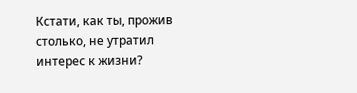Кстати, как ты, прожив столько, не утратил интерес к жизни?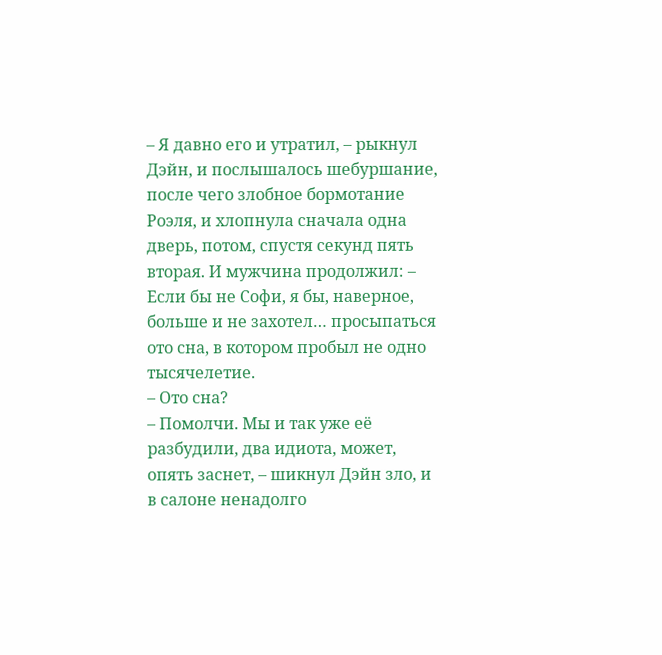– Я давно его и утратил, – рыкнул Дэйн, и послышалось шебуршание, после чего злобное бормотание Роэля, и хлопнула сначала одна дверь, потом, спустя секунд пять вторая. И мужчина продолжил: – Если бы не Софи, я бы, наверное, больше и не захотел… просыпаться ото сна, в котором пробыл не одно тысячелетие.
– Ото сна?
– Помолчи. Мы и так уже её разбудили, два идиота, может, опять заснет, – шикнул Дэйн зло, и в салоне ненадолго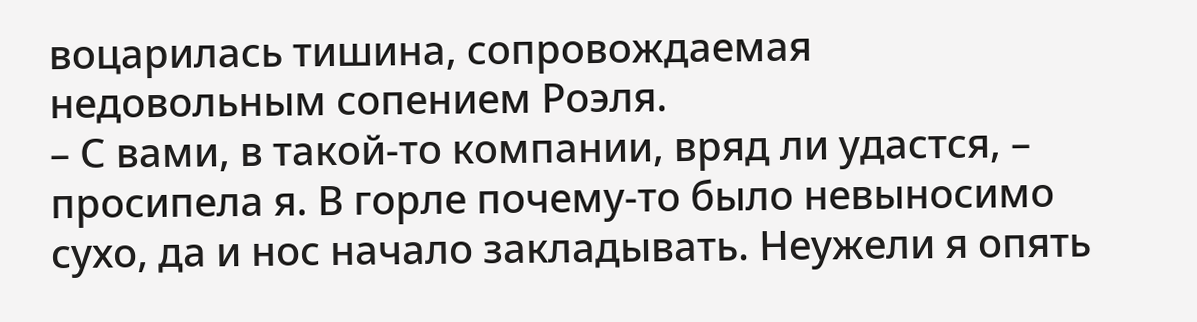воцарилась тишина, сопровождаемая недовольным сопением Роэля.
– С вами, в такой-то компании, вряд ли удастся, – просипела я. В горле почему-то было невыносимо сухо, да и нос начало закладывать. Неужели я опять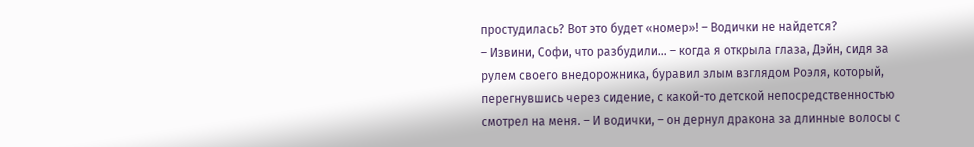простудилась? Вот это будет «номер»! – Водички не найдется?
– Извини, Софи, что разбудили… – когда я открыла глаза, Дэйн, сидя за рулем своего внедорожника, буравил злым взглядом Роэля, который, перегнувшись через сидение, с какой-то детской непосредственностью смотрел на меня. – И водички, – он дернул дракона за длинные волосы с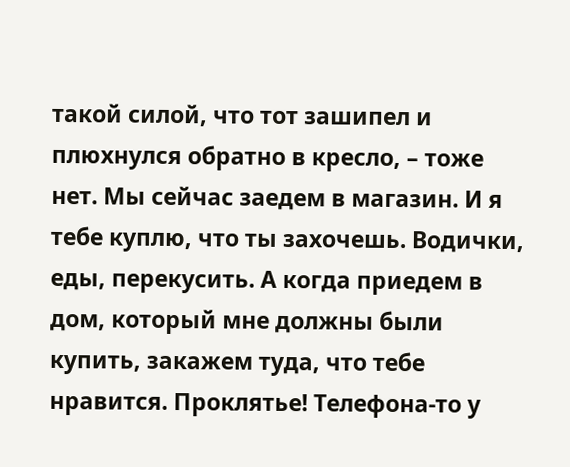такой силой, что тот зашипел и плюхнулся обратно в кресло, – тоже нет. Мы сейчас заедем в магазин. И я тебе куплю, что ты захочешь. Водички, еды, перекусить. А когда приедем в дом, который мне должны были купить, закажем туда, что тебе нравится. Проклятье! Телефона-то у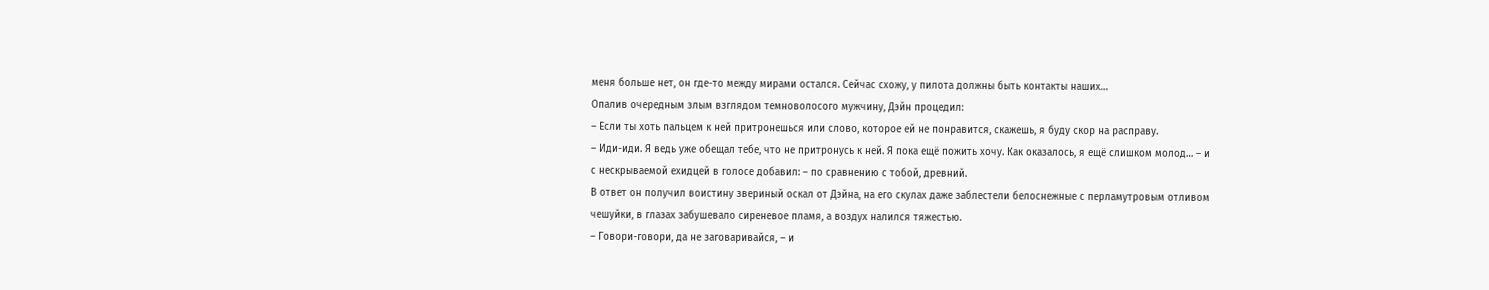меня больше нет, он где-то между мирами остался. Сейчас схожу, у пилота должны быть контакты наших…
Опалив очередным злым взглядом темноволосого мужчину, Дэйн процедил:
– Если ты хоть пальцем к ней притронешься или слово, которое ей не понравится, скажешь, я буду скор на расправу.
– Иди-иди. Я ведь уже обещал тебе, что не притронусь к ней. Я пока ещё пожить хочу. Как оказалось, я ещё слишком молод… – и с нескрываемой ехидцей в голосе добавил: – по сравнению с тобой, древний.
В ответ он получил воистину звериный оскал от Дэйна, на его скулах даже заблестели белоснежные с перламутровым отливом чешуйки, в глазах забушевало сиреневое пламя, а воздух налился тяжестью.
– Говори-говори, да не заговаривайся, – и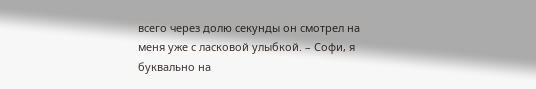всего через долю секунды он смотрел на меня уже с ласковой улыбкой. – Софи, я буквально на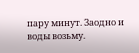пару минут. Заодно и воды возьму.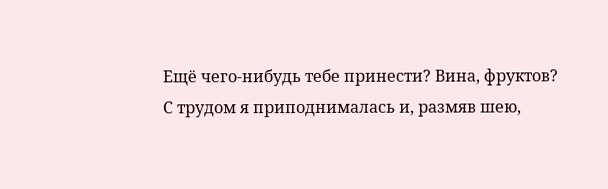Ещё чего-нибудь тебе принести? Вина, фруктов?
С трудом я приподнималась и, размяв шею,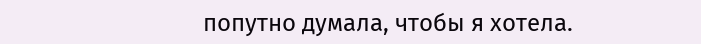попутно думала, чтобы я хотела.